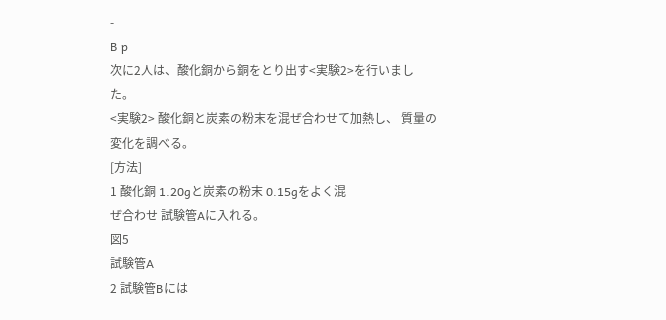-
B p
次に2人は、酸化銅から銅をとり出す<実験2>を行いました。
<実験2> 酸化銅と炭素の粉末を混ぜ合わせて加熱し、 質量の変化を調べる。
[方法]
1 酸化銅 1.20gと炭素の粉末 0.15gをよく混
ぜ合わせ 試験管Aに入れる。
図5
試験管A
2 試験管Bには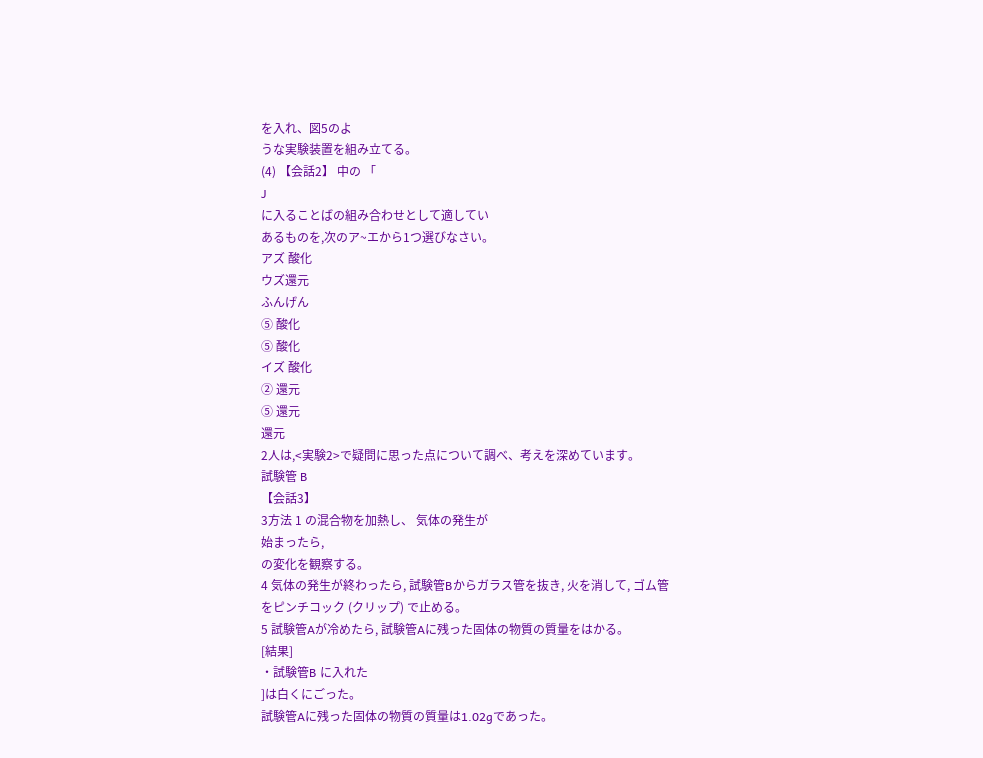を入れ、図5のよ
うな実験装置を組み立てる。
(4) 【会話2】 中の 「
J
に入ることばの組み合わせとして適してい
あるものを,次のア~エから1つ選びなさい。
アズ 酸化
ウズ還元
ふんげん
⑤ 酸化
⑤ 酸化
イズ 酸化
② 還元
⑤ 還元
還元
2人は,<実験2>で疑問に思った点について調べ、考えを深めています。
試験管 B
【会話3】
3方法 1 の混合物を加熱し、 気体の発生が
始まったら,
の変化を観察する。
4 気体の発生が終わったら, 試験管Bからガラス管を抜き, 火を消して, ゴム管
をピンチコック (クリップ) で止める。
5 試験管Aが冷めたら, 試験管Aに残った固体の物質の質量をはかる。
[結果]
・試験管B に入れた
]は白くにごった。
試験管Aに残った固体の物質の質量は1.02gであった。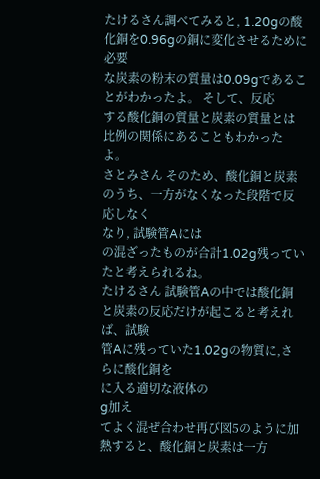たけるさん調べてみると, 1.20gの酸化銅を0.96gの銅に変化させるために必要
な炭素の粉末の質量は0.09gであることがわかったよ。 そして、反応
する酸化銅の質量と炭素の質量とは比例の関係にあることもわかった
よ。
さとみさん そのため、酸化銅と炭素のうち、一方がなくなった段階で反応しなく
なり, 試験管Aには
の混ざったものが合計1.02g残ってい
たと考えられるね。
たけるさん 試験管Aの中では酸化銅と炭素の反応だけが起こると考えれば、試験
管Aに残っていた1.02gの物質に,さらに酸化銅を
に入る適切な液体の
g加え
てよく混ぜ合わせ再び図5のように加熱すると、酸化銅と炭素は一方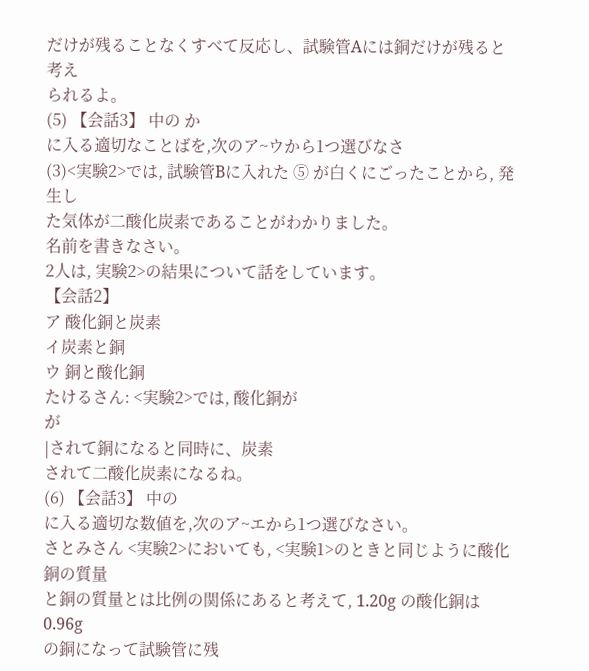だけが残ることなくすべて反応し、試験管Aには銅だけが残ると考え
られるよ。
(5) 【会話3】 中の か
に入る適切なことばを,次のア~ウから1つ選びなさ
(3)<実験2>では, 試験管Bに入れた ⑤ が白くにごったことから, 発生し
た気体が二酸化炭素であることがわかりました。
名前を書きなさい。
2人は, 実験2>の結果について話をしています。
【会話2】
ア 酸化銅と炭素
イ炭素と銅
ウ 銅と酸化銅
たけるさん: <実験2>では, 酸化銅が
が
|されて銅になると同時に、炭素
されて二酸化炭素になるね。
(6) 【会話3】 中の
に入る適切な数値を,次のア~エから1つ選びなさい。
さとみさん <実験2>においても, <実験1>のときと同じように酸化銅の質量
と銅の質量とは比例の関係にあると考えて, 1.20g の酸化銅は 0.96g
の銅になって試験管に残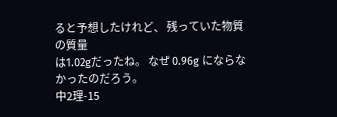ると予想したけれど、 残っていた物質の質量
は1.02gだったね。 なぜ 0.96g にならなかったのだろう。
中2理-15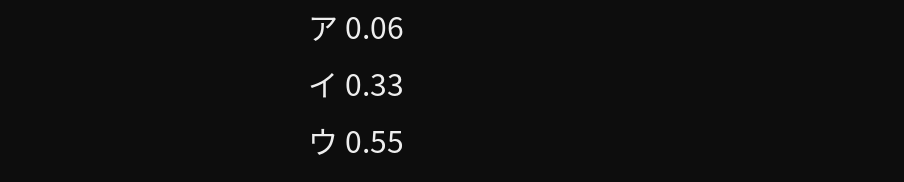ア 0.06
イ 0.33
ウ 0.55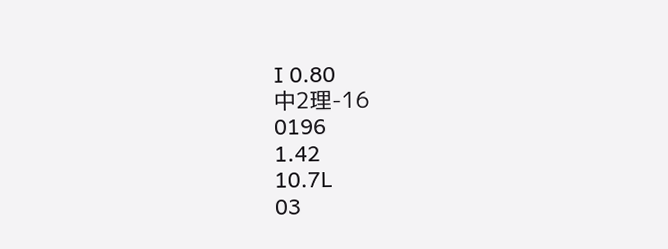I 0.80
中2理-16
0196
1.42
10.7L
03